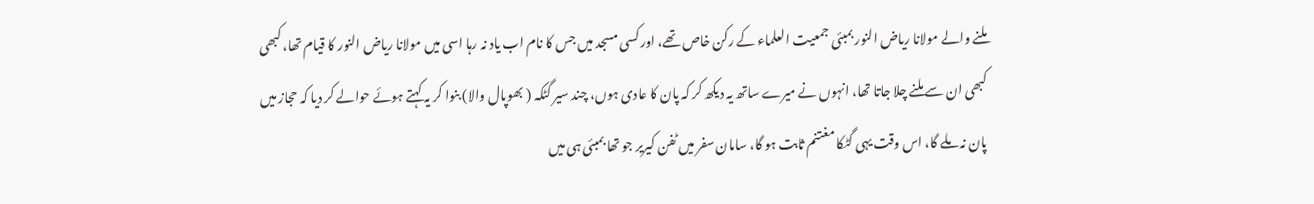ملنے والے مولانا ریاض النور بمبئی جمعیت العلماء کے رکن خاص تھے، اور کسی مسجد میں جس کا نام اب یاد نہ رہا اسی میں مولانا ریاض النور کا قیام تھا، کبھی کبھی ان سے ملنے چلا جاتا تھا، انہوں نے میرے ساتھ یہ دیکھ کر کہ پان کا عادی ہوں، چند سیر گٹکہ ( بھوپال والا) بنوا کر یہ کہتے ہوئے حوالے کر دیا کہ حجاز میں پان نہ ملے گا، اس وقت یہی گٹکا مغتنم ثابت ہو گا، سامان سفر میں ٹفن کیریر جو تھا بمبئی ہی میں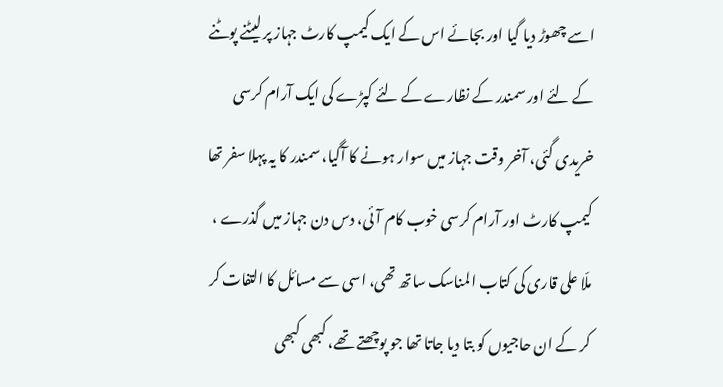اسے چھوڑ دیا گیا اور بجائے اس کے ایک کیمپ کارٹ جہاز پر لیٹنے پوٹنے کے لئے اور سمندر کے نظارے کے لئے کپڑے کی ایک آرام کرسی خریدی گئی، آخر وقت جہاز میں سوار ہونے کا آگیا، سمندر کا یہ پہلا سفر تھا کیمپ کارٹ اور آرام کرسی خوب کام آئی، دس دن جہاز میں گذرے ، ملّا علی قاری کی کتاب المناسک ساتھ تھی، اسی سے مسائل کا التفات کر کر کے ان حاجیوں کو بتا دیا جاتا تھا جو پوچھتے تھے، کبھی کبھی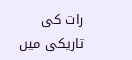رات کی تاریکی میں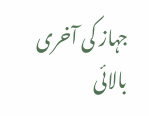جہاز کی آخری بالائی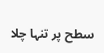سطح پر تنہا چلا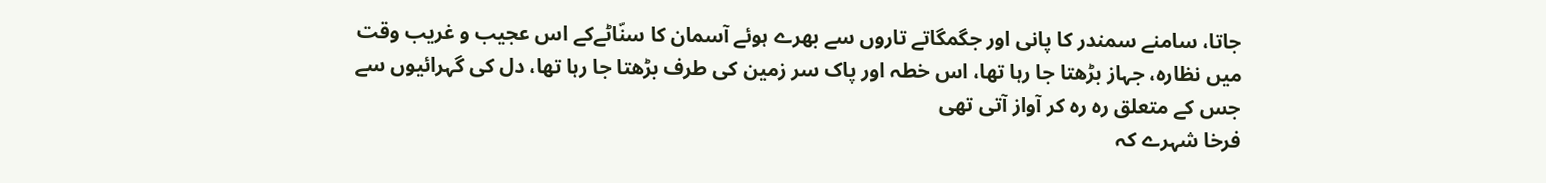جاتا، سامنے سمندر کا پانی اور جگمگاتے تاروں سے بھرے ہوئے آسمان کا سنّاٹےکے اس عجیب و غریب وقت میں نظارہ، جہاز بڑھتا جا رہا تھا، اس خطہ اور پاک سر زمین کی طرف بڑھتا جا رہا تھا، دل کی گہرائیوں سے جس کے متعلق رہ رہ کر آواز آتی تھی
فرخا شہرے کہ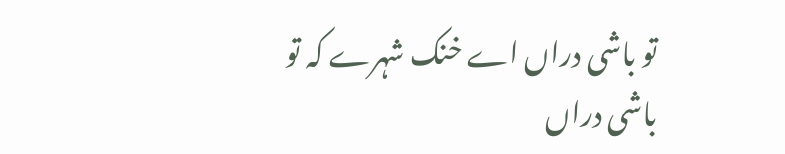تو باشی دراں اے خنک شہرے کہ تو باشی دراں